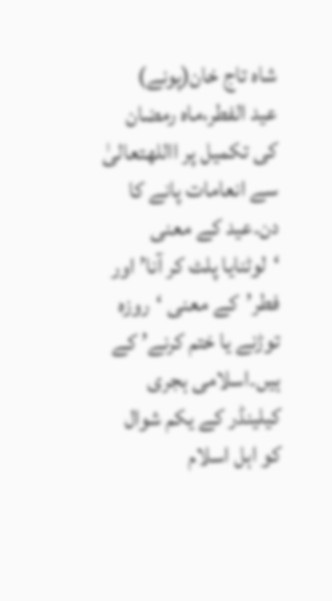شاہ تاج خان(پونے)
عید الفطر،ماہ رمضان کی تکمیل پر االلهتعالیٰ سے انعامات پانے کا دن۔عید کے معنی ‘لوٹنایا پلٹ کر آنا’ اور فطر’کے معنی ‘روزہ توڑنے یا ختم کرنے’ کے ہیں۔اسلامی ہجری کیلینڈر کے یکم شوال کو اہل اسلام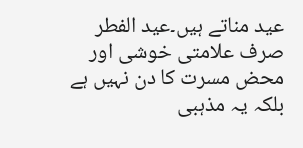عید مناتے ہیں۔عید الفطر صرف علامتی خوشی اور محض مسرت کا دن نہیں ہے بلکہ یہ مذہبی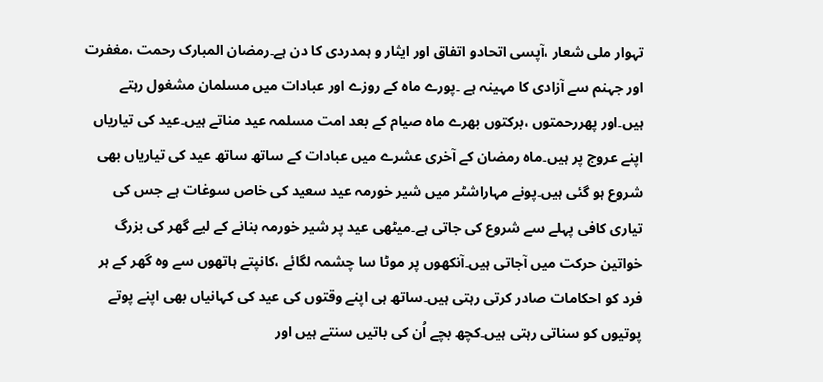تہوار ملی شعار ،آپسی اتحادو اتفاق اور ایثار و ہمدردی کا دن ہے۔رمضان المبارک رحمت ،مغفرت اور جہنم سے آزادی کا مہینہ ہے ۔پورے ماہ کے روزے اور عبادات میں مسلمان مشغول رہتے ہیں۔اور پھررحمتوں ،برکتوں بھرے ماہ صیام کے بعد امت مسلمہ عید مناتے ہیں۔عید کی تیاریاں اپنے عروج پر ہیں۔ماہ رمضان کے آخری عشرے میں عبادات کے ساتھ ساتھ عید کی تیاریاں بھی شروع ہو گئی ہیں۔پونے مہاراشٹر میں شیر خورمہ عید سعید کی خاص سوغات ہے جس کی تیاری کافی پہلے سے شروع کی جاتی ہے۔میٹھی عید پر شیر خورمہ بنانے کے لیے گھر کی بزرگ خواتین حرکت میں آجاتی ہیں۔آنکھوں پر موٹا سا چشمہ لگائے ،کانپتے ہاتھوں سے وہ گھر کے ہر فرد کو احکامات صادر کرتی رہتی ہیں۔ساتھ ہی اپنے وقتوں کی عید کی کہانیاں بھی اپنے پوتے پوتیوں کو سناتی رہتی ہیں۔کچھ بچے اُن کی باتیں سنتے ہیں اور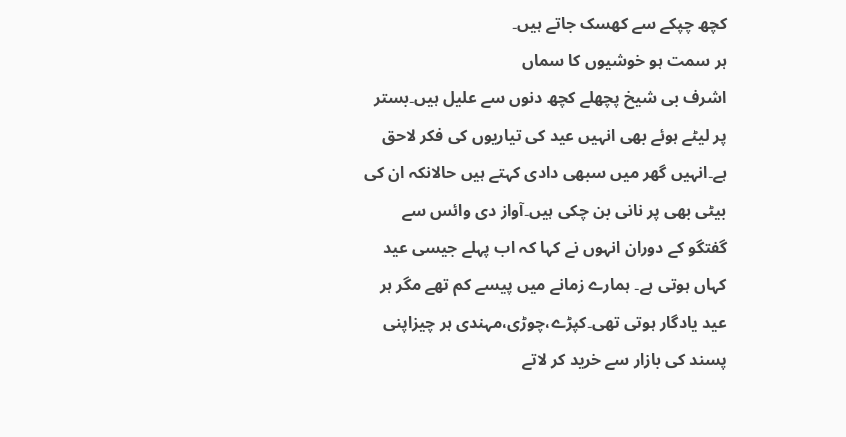کچھ چپکے سے کھسک جاتے ہیں۔
ہر سمت ہو خوشیوں کا سماں
اشرف بی شیخ پچھلے کچھ دنوں سے علیل ہیں۔بستر پر لیٹے ہوئے بھی انہیں عید کی تیاریوں کی فکر لاحق ہے۔انہیں گھر میں سبھی دادی کہتے ہیں حالانکہ ان کی بیٹی بھی پر نانی بن چکی ہیں۔آواز دی وائس سے گفتگو کے دوران انہوں نے کہا کہ اب پہلے جیسی عید کہاں ہوتی ہے۔ ہمارے زمانے میں پیسے کم تھے مگر ہر عید یادگار ہوتی تھی۔کپڑے،چوڑی،مہندی ہر چیزاپنی پسند کی بازار سے خرید کر لاتے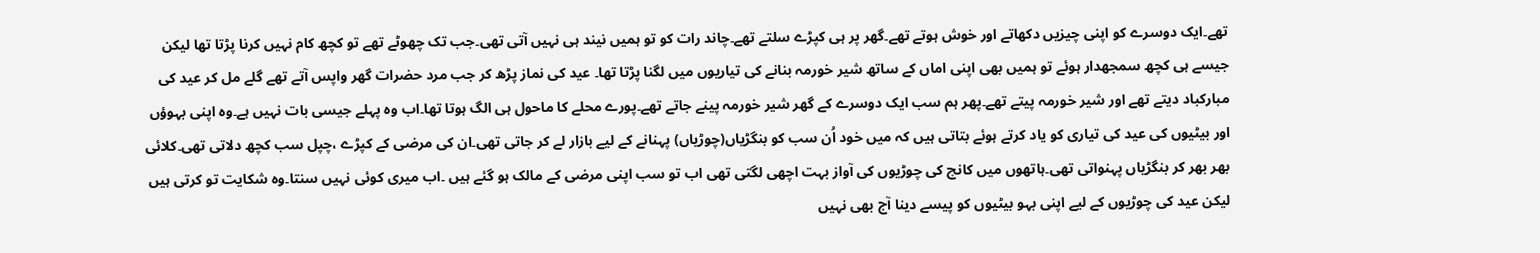تھے۔ایک دوسرے کو اپنی چیزیں دکھاتے اور خوش ہوتے تھے۔گھر پر ہی کپڑے سلتے تھے۔چاند رات کو تو ہمیں نیند ہی نہیں آتی تھی۔جب تک چھوٹے تھے تو کچھ کام نہیں کرنا پڑتا تھا لیکن جیسے ہی کچھ سمجھدار ہوئے تو ہمیں بھی اپنی اماں کے ساتھ شیر خورمہ بنانے کی تیاریوں میں لگنا پڑتا تھا۔ عید کی نماز پڑھ کر جب مرد حضرات گھر واپس آتے تھے گلے مل کر عید کی مبارکباد دیتے تھے اور شیر خورمہ پیتے تھے۔پھر ہم سب ایک دوسرے کے گھر شیر خورمہ پینے جاتے تھے۔پورے محلے کا ماحول ہی الگ ہوتا تھا۔اب وہ پہلے جیسی بات نہیں ہے۔وہ اپنی بہوؤں اور بیٹیوں کی عید کی تیاری کو یاد کرتے ہوئے بتاتی ہیں کہ میں خود اُن سب کو بنگڑیاں(چوڑیاں) پہنانے کے لیے بازار لے کر جاتی تھی۔ان کی مرضی کے کپڑے ،چپل سب کچھ دلاتی تھی۔کلائی بھر بھر کر بنگڑیاں پہنواتی تھی۔ہاتھوں میں کانچ کی چوڑیوں کی آواز بہت اچھی لگتی تھی اب تو سب اپنی مرضی کے مالک ہو گئے ہیں ۔اب میری کوئی نہیں سنتا۔وہ شکایت تو کرتی ہیں لیکن عید کی چوڑیوں کے لیے اپنی بہو بیٹیوں کو پیسے دینا آج بھی نہیں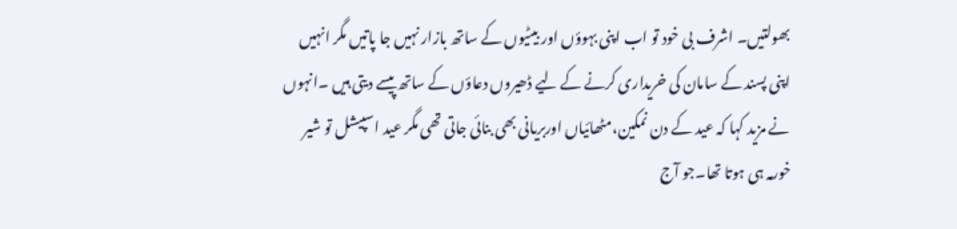بھولتیں۔ اشرف بی خود تو اب اپنی بہوؤں اور بیٹیوں کے ساتھ بازار نہیں جا پاتیں مگر انہیں اپنی پسند کے سامان کی خریداری کرنے کے لیے ڈھیروں دعاؤں کے ساتھ پیسے دیتی ہیں ۔انہوں نے مزید کہا کہ عید کے دن نمکین،مٹھائیاں اوربریانی بھی بنائی جاتی تھی مگر عید اسپیشل تو شیر خورمہ ہی ہوتا تھا۔جو آج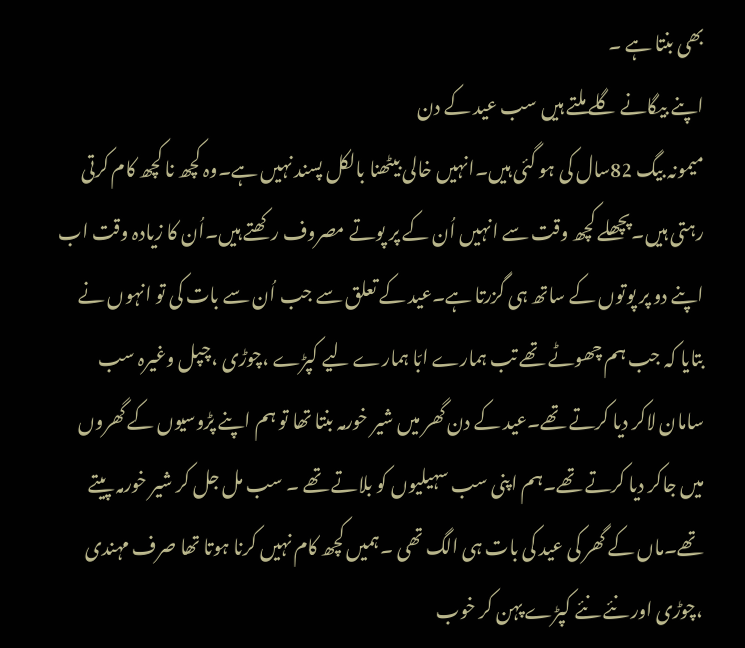بھی بنتا ہے ۔
اپنے بیگانے گلے ملتے ہیں سب عید کے دن
میمونہ بیگ 82سال کی ہو گئی ہیں۔انہیں خالی بیٹھنا بالکل پسند نہیں ہے۔وہ کچھ نا کچھ کام کرتی رہتی ہیں۔پچھلے کچھ وقت سے انہیں اُن کے پر پوتے مصروف رکھتے ہیں۔اُن کا زیادہ وقت اب اپنے دو پر پوتوں کے ساتھ ہی گزرتا ہے۔عید کے تعلق سے جب اُن سے بات کی تو انہوں نے بتایا کہ جب ہم چھوٹے تھے تب ہمارے ابّا ہمارے لیے کپڑے ،چوڑی ،چپل وغیرہ سب سامان لاکر دیا کرتے تھے۔عید کے دن گھر میں شیر خورمہ بنتا تھا تو ہم اپنے پڑوسیوں کے گھروں میں جاکر دیا کرتے تھے۔ہم اپنی سب سہیلیوں کو بلاتے تھے ۔ سب مل جل کر شیر خورمہ پیتے تھے۔ماں کے گھر کی عید کی بات ہی الگ تھی ۔ہمیں کچھ کام نہیں کرنا ہوتا تھا صرف مہندی ،چوڑی اور نئے نئے کپڑے پہن کر خوب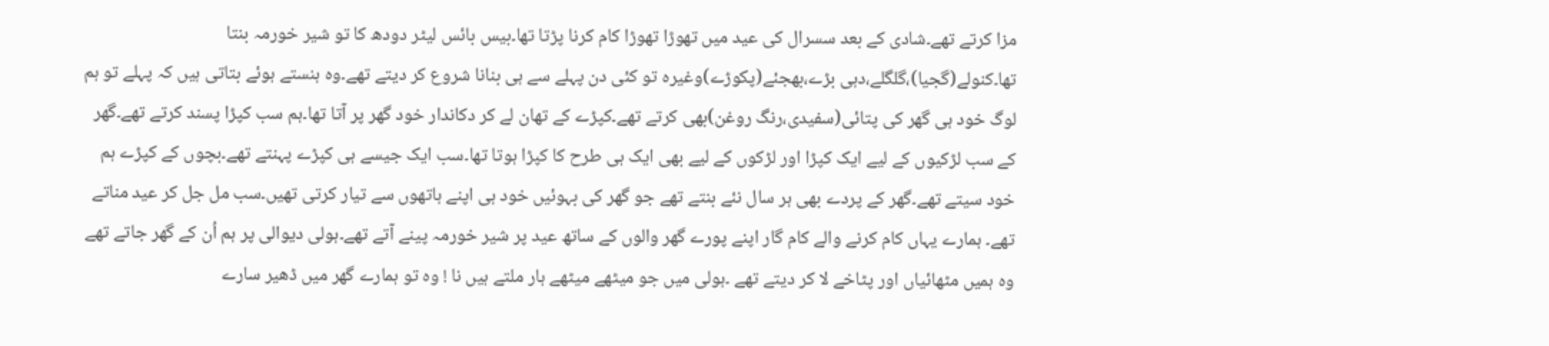مزا کرتے تھے۔شادی کے بعد سسرال کی عید میں تھوڑا تھوڑا کام کرنا پڑتا تھا۔بیس بائس لیٹر دودھ کا تو شیر خورمہ بنتا تھا۔کنولے(گجیا)،گلگلے،دہی بڑے،بھجئے(پکوڑے)وغیرہ تو کئی دن پہلے سے ہی بنانا شروع کر دیتے تھے۔وہ ہنستے ہوئے بتاتی ہیں کہ پہلے تو ہم لوگ خود ہی گھر کی پتائی(سفیدی،رنگ روغن)بھی کرتے تھے۔کپڑے کے تھان لے کر دکاندار خود گھر پر آتا تھا۔ہم سب کپڑا پسند کرتے تھے۔گھر کے سب لڑکیوں کے لیے ایک کپڑا اور لڑکوں کے لیے بھی ایک ہی طرح کا کپڑا ہوتا تھا۔سب ایک جیسے ہی کپڑے پہنتے تھے۔بچوں کے کپڑے ہم خود سیتے تھے۔گھر کے پردے بھی ہر سال نئے بنتے تھے جو گھر کی بہوئیں خود ہی اپنے ہاتھوں سے تیار کرتی تھیں۔سب مل جل کر عید مناتے تھے۔ ہمارے یہاں کام کرنے والے کام گار اپنے پورے گھر والوں کے ساتھ عید پر شیر خورمہ پینے آتے تھے۔ہولی دیوالی پر ہم اُن کے گھر جاتے تھے وہ ہمیں مٹھائیاں اور پٹاخے لا کر دیتے تھے ۔ہولی میں جو میٹھے میٹھے ہار ملتے ہیں نا ! وہ تو ہمارے گھر میں ڈھیر سارے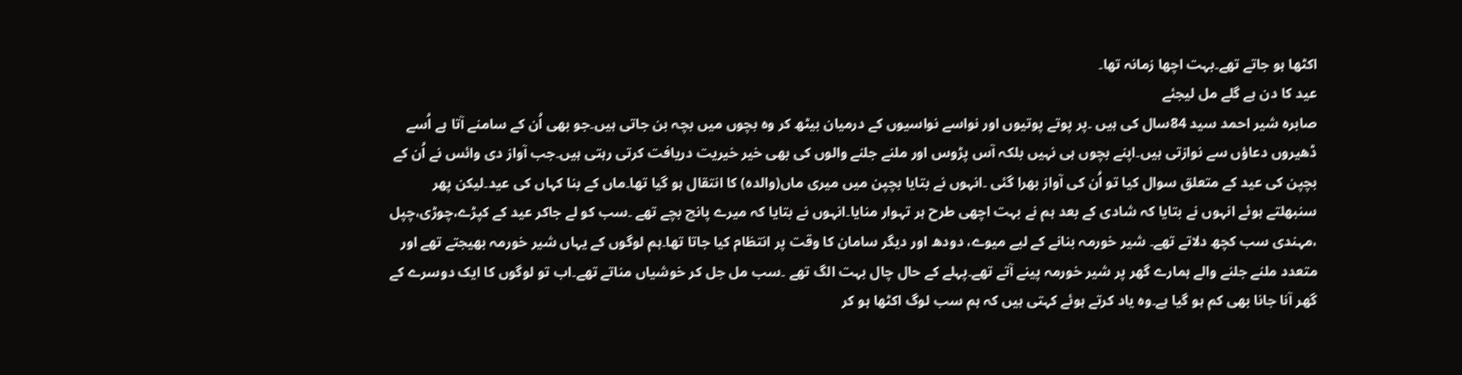اکٹھا ہو جاتے تھے۔بہت اچھا زمانہ تھا۔
عید کا دن ہے گلے مل لیجئے
صابرہ شیر احمد سید 84سال کی ہیں ۔پر پوتے پوتیوں اور نواسے نواسیوں کے درمیان بیٹھ کر وہ بچوں میں بچہ بن جاتی ہیں۔جو بھی اُن کے سامنے آتا ہے اُسے ڈھیروں دعاؤں سے نوازتی ہیں۔اپنے بچوں ہی نہیں بلکہ آس پڑوس اور ملنے جلنے والوں کی بھی خیر خیریت دریافت کرتی رہتی ہیں۔جب آواز دی وائس نے اُن کے بچپن کی عید کے متعلق سوال کیا تو اُن کی آواز بھرا گئی ۔انہوں نے بتایا بچپن میں میری ماں(والدہ) کا انتقال ہو گیا تھا۔ماں کے بنا کہاں کی عید۔لیکن پھر سنبھلتے ہوئے انہوں نے بتایا کہ شادی کے بعد ہم نے بہت اچھی طرح ہر تہوار منایا۔انہوں نے بتایا کہ میرے پانچ بچے تھے ۔سب کو لے جاکر عید کے کپڑے،چوڑی،چپل ،مہندی سب کچھ دلاتے تھے۔ شیر خورمہ بنانے کے لیے میوے، دودھ اور دیگر سامان کا وقت پر انتظام کیا جاتا تھا۔ہم لوگوں کے یہاں شیر خورمہ بھیجتے تھے اور متعدد ملنے جلنے والے ہمارے گھر پر شیر خورمہ پینے آتے تھے۔پہلے کے حال چال بہت الگ تھے ۔سب مل جل کر خوشیاں مناتے تھے۔اب تو لوگوں کا ایک دوسرے کے گھر آنا جانا بھی کم ہو گیا ہے۔وہ یاد کرتے ہوئے کہتی ہیں کہ ہم سب لوگ اکٹھا ہو کر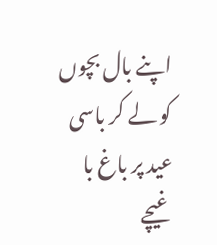اپنے بال بچوں کو لے کر باسی عید پر باغ با غیچے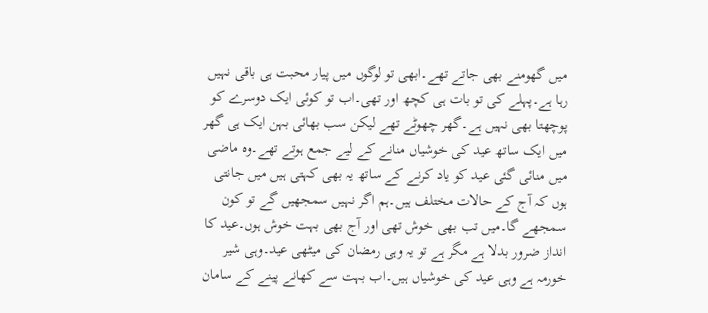میں گھومنے بھی جاتے تھے۔ابھی تو لوگوں میں پیار محبت ہی باقی نہیں رہا ہے۔پہلے کی تو بات ہی کچھ اور تھی۔اب تو کوئی ایک دوسرے کو پوچھتا بھی نہیں ہے۔گھر چھوٹے تھے لیکن سب بھائی بہن ایک ہی گھر میں ایک ساتھ عید کی خوشیاں منانے کے لیے جمع ہوتے تھے۔وہ ماضی میں منائی گئی عید کو یاد کرنے کے ساتھ یہ بھی کہتی ہیں میں جانتی ہوں کہ آج کے حالات مختلف ہیں۔ہم اگر نہیں سمجھیں گے تو کون سمجھے گا۔میں تب بھی خوش تھی اور آج بھی بہت خوش ہوں۔عید کا انداز ضرور بدلا ہے مگر ہے تو یہ وہی رمضان کی میٹھی عید۔وہی شیر خورمہ ہے وہی عید کی خوشیاں ہیں۔اب بہت سے کھانے پینے کے سامان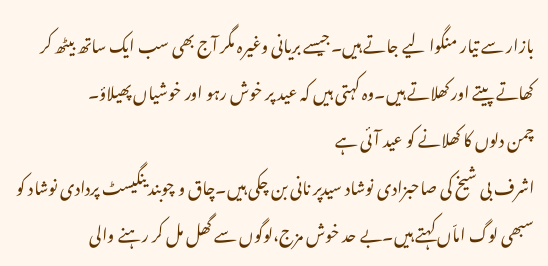بازار سے تیار منگوا لیے جاتے ہیں۔جیسے بریانی وغیرہ مگر آج بھی سب ایک ساتھ بیٹھ کر کھاتے پیتے اور کھلاتے ہیں۔وہ کہتی ہیں کہ عید پر خوش رہو اور خوشیاں پھیلاؤ۔
چمن دلوں کا کھلانے کو عید آئی ہے
اشرف بی شیخ کی صاحبزادی نوشاد سیدپر نانی بن چکی ہیں۔چاق و چوبند ینگیسٹ پردادی نوشاد کو سبھی لوگ اماّں کہتے ہیں۔بے حد خوش مزج،لوگوں سے گھل مل کر رہنے والی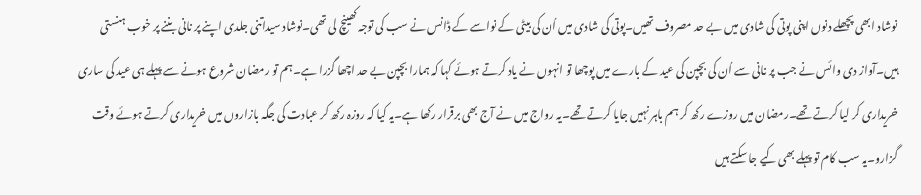نوشاد ابھی پچھلے دنوں اپنی پوتی کی شادی میں بے حد مصروف تھیں۔پوتی کی شادی میں اُن کی بیٹی کے نواسے کے ڈانس نے سب کی توجہ کھینچ لی تھی۔نوشاد سیداتنی جلدی اپنے پر نانی بننے پر خوب ہنستی ہیں۔آواز دی وائس نے جب پر نانی سے اُن کی بچپن کی عید کے بارے میں پوچھا تو انہوں نے یاد کرتے ہوئے کہا کہ ہمارا بچپن بے حد اچھا گزرا ہے۔ہم تو رمضان شروع ہونے سے پہلے ہی عید کی ساری خریداری کر لیا کرتے تھے۔رمضان میں روزے رکھ کر ہم باہر نہیں جایا کرتے تھے۔یہ رواج میں نے آج بھی برقرار رکھا ہے۔یہ کیا کہ روزہ رکھ کر عبادت کی جگہ بازاروں میں خریداری کرتے ہوئے وقت گزارو۔یہ سب کام تو پہلے بھی کیے جا سکتے ہیں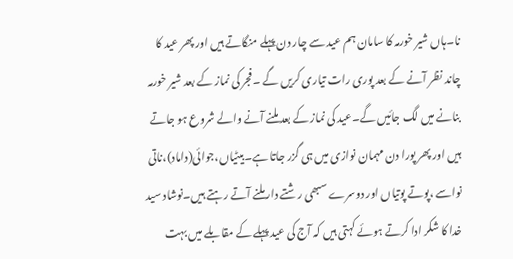نا۔ہاں شیر خورمہ کا سامان ہم عید سے چار دن پہلے منگاتے ہیں اور پھر عید کا چاند نظر آنے کے بعد پوری رات تیاری کریں گے ۔فجر کی نماز کے بعد شیر خورمہ بنانے میں لگ جائیں گے۔عید کی نماز کے بعد ملنے آنے والے شروع ہو جاتے ہیں اور پھر پورا دن مہمان نوازی میں ہی گزر جاتا ہے۔بیٹیاں،جوائی(داماد)،ناتی نواسے ،پوتے پوتیاں اور دوسرے سبھی رشتے دار ملنے آتے رہتے ہیں۔نوشاد سید خدا کا شکر ادا کرتے ہوئے کہتی ہیں کہ آج کی عید پہلے کے مقابلے میں بہت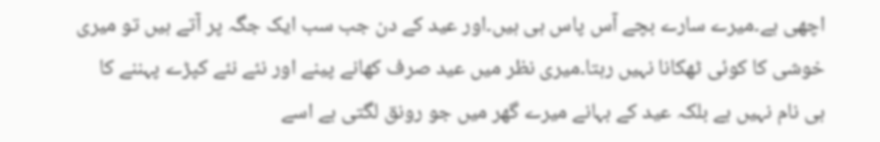اچھی ہے۔میرے سارے بچے آس پاس ہی ہیں۔اور عید کے دن جب سب ایک جگہ پر آتے ہیں تو میری خوشی کا کوئی ٹھکانا نہیں رہتا۔میری نظر میں عید صرف کھانے پینے اور نئے نئے کپڑے پہننے کا ہی نام نہیں ہے بلکہ عید کے بہانے میرے گھر میں جو رونق لگتی ہے اسے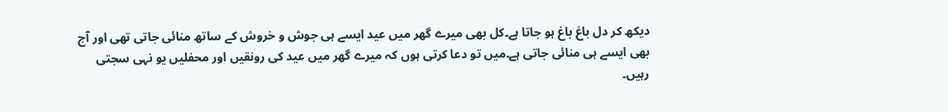دیکھ کر دل باغ باغ ہو جاتا ہے۔کل بھی میرے گھر میں عید ایسے ہی جوش و خروش کے ساتھ منائی جاتی تھی اور آج بھی ایسے ہی منائی جاتی ہے۔میں تو دعا کرتی ہوں کہ میرے گھر میں عید کی رونقیں اور محفلیں یو نہی سجتی رہیں۔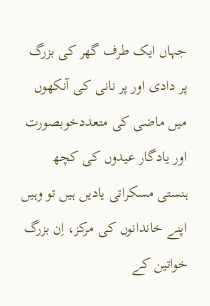جہاں ایک طرف گھر کی بزرگ پر دادی اور پر نانی کی آنکھوں میں ماضی کی متعددخوبصورت اور یادگار عیدوں کی کچھ ہنستی مسکراتی یادیں ہیں تو وہیں اپنے خاندانوں کی مرکز، اِن بزرگ خواتین کے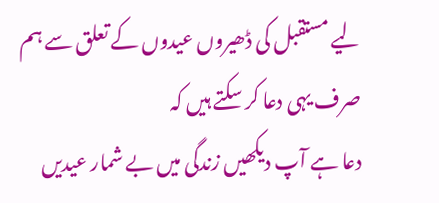لیے مستقبل کی ڈھیروں عیدوں کے تعلق سے ہم صرف یہی دعا کر سکتے ہیں کہ
دعا ہے آپ دیکھیں زندگی میں بے شمار عیدیں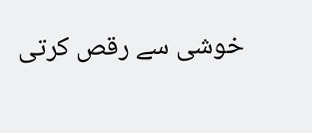خوشی سے رقص کرتی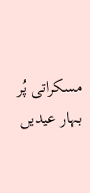مسکراتی پُر بہار عیدیں